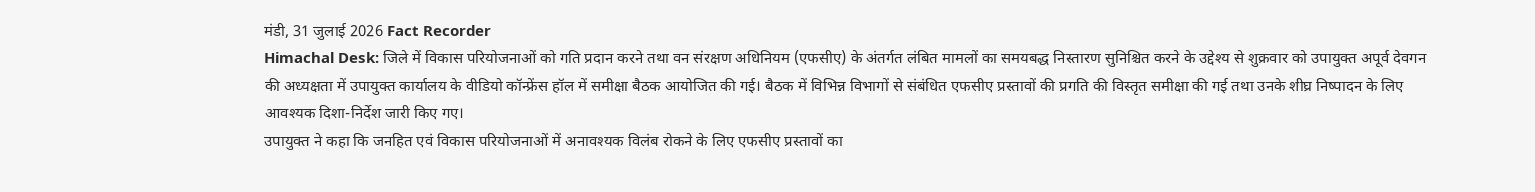मंडी, 31 जुलाई 2026 Fact Recorder
Himachal Desk: जिले में विकास परियोजनाओं को गति प्रदान करने तथा वन संरक्षण अधिनियम (एफसीए) के अंतर्गत लंबित मामलों का समयबद्ध निस्तारण सुनिश्चित करने के उद्देश्य से शुक्रवार को उपायुक्त अपूर्व देवगन की अध्यक्षता में उपायुक्त कार्यालय के वीडियो कॉन्फ्रेंस हॉल में समीक्षा बैठक आयोजित की गई। बैठक में विभिन्न विभागों से संबंधित एफसीए प्रस्तावों की प्रगति की विस्तृत समीक्षा की गई तथा उनके शीघ्र निष्पादन के लिए आवश्यक दिशा-निर्देश जारी किए गए।
उपायुक्त ने कहा कि जनहित एवं विकास परियोजनाओं में अनावश्यक विलंब रोकने के लिए एफसीए प्रस्तावों का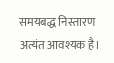समयबद्ध निस्तारण अत्यंत आवश्यक है।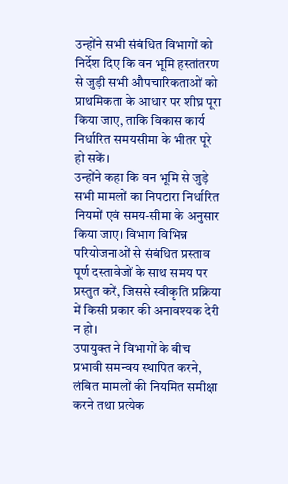उन्होंने सभी संबंधित विभागों को निर्देश दिए कि वन भूमि हस्तांतरण से जुड़ी सभी औपचारिकताओं को प्राथमिकता के आधार पर शीघ्र पूरा किया जाए, ताकि विकास कार्य निर्धारित समयसीमा के भीतर पूरे हो सकें।
उन्होंने कहा कि वन भूमि से जुड़े सभी मामलों का निपटारा निर्धारित नियमों एवं समय-सीमा के अनुसार किया जाए। विभाग विभिन्न परियोजनाओं से संबंधित प्रस्ताव पूर्ण दस्तावेजों के साथ समय पर प्रस्तुत करें, जिससे स्वीकृति प्रक्रिया में किसी प्रकार की अनावश्यक देरी न हो।
उपायुक्त ने विभागों के बीच प्रभावी समन्वय स्थापित करने, लंबित मामलों की नियमित समीक्षा करने तथा प्रत्येक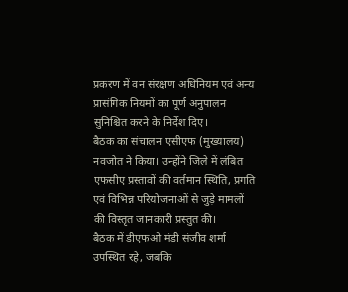प्रकरण में वन संरक्षण अधिनियम एवं अन्य प्रासंगिक नियमों का पूर्ण अनुपालन सुनिश्चित करने के निर्देश दिए।
बैठक का संचालन एसीएफ (मुख्यालय) नवजोत ने किया। उन्होंने जिले में लंबित एफसीए प्रस्तावों की वर्तमान स्थिति, प्रगति एवं विभिन्न परियोजनाओं से जुड़े मामलों की विस्तृत जानकारी प्रस्तुत की।
बैठक में डीएफओ मंडी संजीव शर्मा उपस्थित रहे, जबकि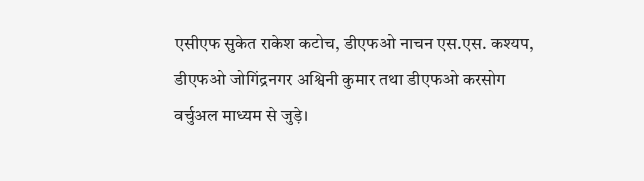एसीएफ सुकेत राकेश कटोच, डीएफओ नाचन एस.एस. कश्यप, डीएफओ जोगिंद्रनगर अश्विनी कुमार तथा डीएफओ करसोग वर्चुअल माध्यम से जुड़े।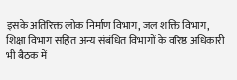इसके अतिरिक्त लोक निर्माण विभाग, जल शक्ति विभाग, शिक्षा विभाग सहित अन्य संबंधित विभागों के वरिष्ठ अधिकारी भी बैठक में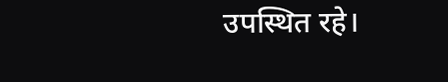उपस्थित रहे।